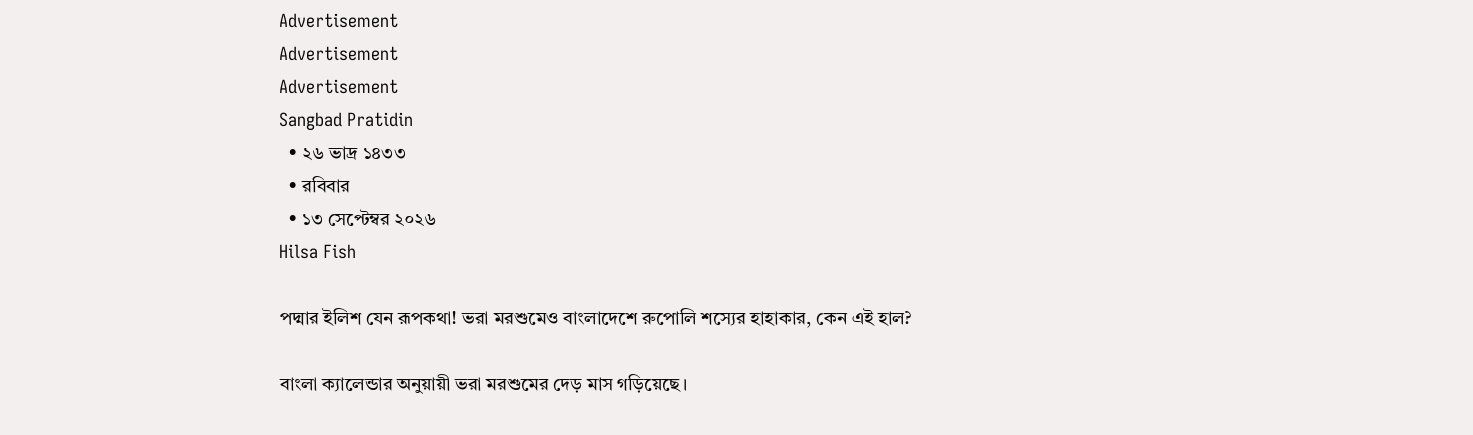Advertisement
Advertisement
Advertisement
Sangbad Pratidin
  • ২৬ ভাদ্র ১৪৩৩
  • রবিবার
  • ১৩ সেপ্টেম্বর ২০২৬
Hilsa Fish

পদ্মার ইলিশ যেন রূপকথা! ভরা মরশুমেও বাংলাদেশে রুপোলি শস্যের হাহাকার, কেন এই হাল?

বাংলা ক্যালেন্ডার অনুয়ায়ী ভরা মরশুমের দেড় মাস গড়িয়েছে।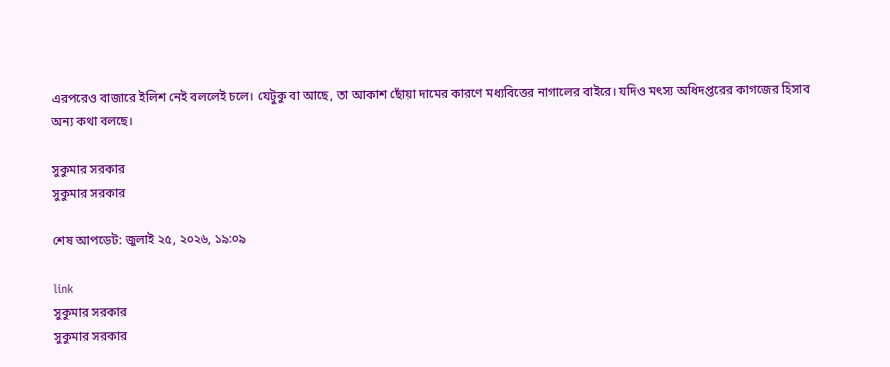এরপরেও বাজারে ইলিশ নেই বললেই চলে। যেটুকু বা আছে, তা আকাশ ছোঁয়া দামের কারণে মধ্যবিত্তের নাগালের বাইরে। যদিও মৎস্য অধিদপ্তরের কাগজের হিসাব অন্য কথা বলছে।

সুকুমার সরকার
সুকুমার সরকার

শেষ আপডেট: জুলাই ২৫, ২০২৬, ১৯:০৯

link
সুকুমার সরকার
সুকুমার সরকার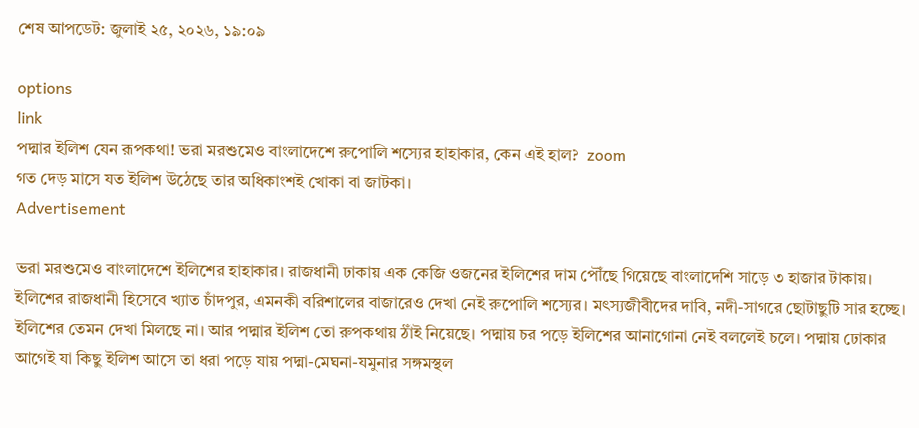শেষ আপডেট: জুলাই ২৫, ২০২৬, ১৯:০৯

options
link
পদ্মার ইলিশ যেন রূপকথা! ভরা মরশুমেও বাংলাদেশে রুপোলি শস্যের হাহাকার, কেন এই হাল?  zoom
গত দেড় মাসে যত ইলিশ উঠেছে তার অধিকাংশই খোকা বা জাটকা।
Advertisement

ভরা মরশুমেও বাংলাদেশে ইলিশের হাহাকার। রাজধানী ঢাকায় এক কেজি ওজনের ইলিশের দাম পৌঁছে গিয়েছে বাংলাদেশি সাড়ে ৩ হাজার টাকায়। ইলিশের রাজধানী হিসেবে খ্যাত চাঁদপুর, এমনকী বরিশালের বাজারেও দেখা নেই রুপোলি শস্যের। মৎস্যজীবীদের দাবি, নদী-সাগরে ছোটাছুটি সার হচ্ছে। ইলিশের তেমন দেখা মিলছে না। আর পদ্মার ইলিশ তো রুপকথায় ঠাঁই নিয়েছে। পদ্মায় চর পড়ে ইলিশের আনাগোনা নেই বললেই চলে। পদ্মায় ঢোকার আগেই যা কিছু ইলিশ আসে তা ধরা পড়ে যায় পদ্মা-মেঘনা-যমুনার সঙ্গমস্থল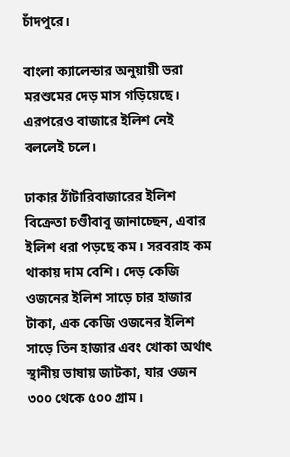চাঁদপুরে।

বাংলা ক্যালেন্ডার অনুয়ায়ী ভরা মরশুমের দেড় মাস গড়িয়েছে। এরপরেও বাজারে ইলিশ নেই বললেই চলে।

ঢাকার ঠাঁটারিবাজারের ইলিশ বিক্রেতা চণ্ডীবাবু জানাচ্ছেন, এবার ইলিশ ধরা পড়ছে কম। সরবরাহ কম থাকায় দাম বেশি। দেড় কেজি ওজনের ইলিশ সাড়ে চার হাজার টাকা, এক কেজি ওজনের ইলিশ সাড়ে তিন হাজার এবং খোকা অর্থাৎ স্থানীয় ভাষায় জাটকা, যার ওজন ৩০০ থেকে ৫০০ গ্রাম।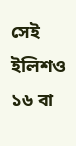সেই ইলিশও ১৬ বা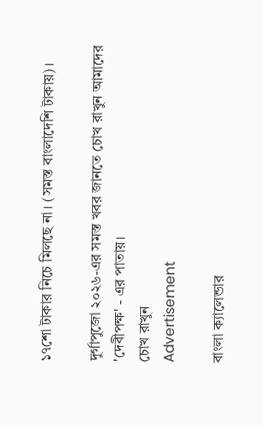১৭শো টাকার নিচে মিলছে না। (সমস্ত বাংলাদেশি টাকায়)।

দুর্গাপুজো ২০২৬-এর সমস্ত খবর জানতে চোখ রাখুন আমাদের 'দেবীপক্ষ' - এর পাতায়।
চোখ রাখুন
Advertisement

বাংলা ক্যালেন্ডার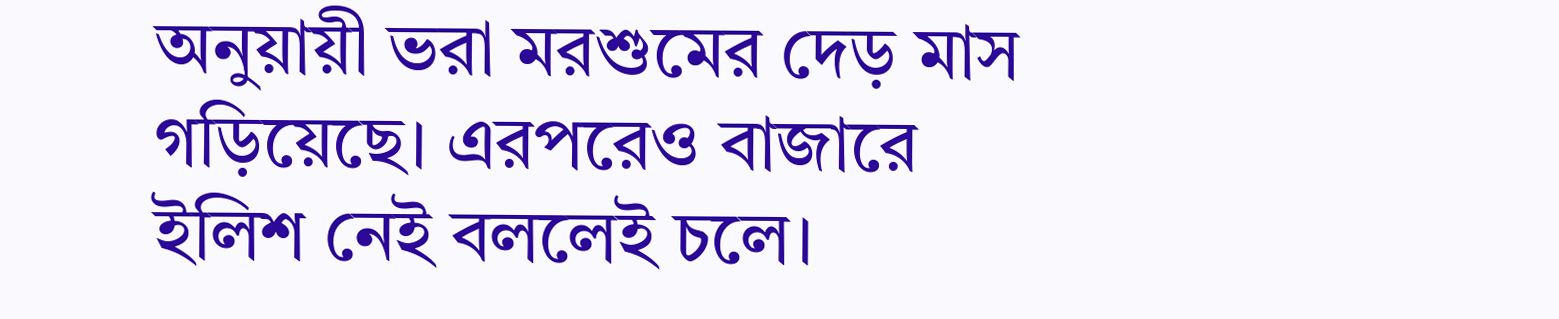অনুয়ায়ী ভরা মরশুমের দেড় মাস গড়িয়েছে। এরপরেও বাজারে ইলিশ নেই বললেই চলে।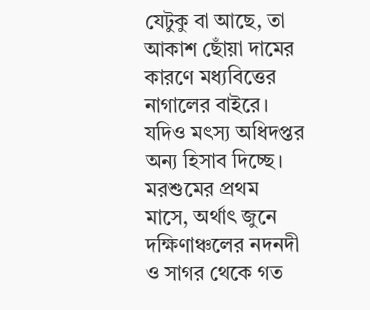যেটুকু বা আছে, তা আকাশ ছোঁয়া দামের কারণে মধ্যবিত্তের নাগালের বাইরে। যদিও মৎস্য অধিদপ্তর অন্য হিসাব দিচ্ছে। মরশুমের প্রথম মাসে, অর্থাৎ জুনে
দক্ষিণাঞ্চলের নদনদী ও সাগর থেকে গত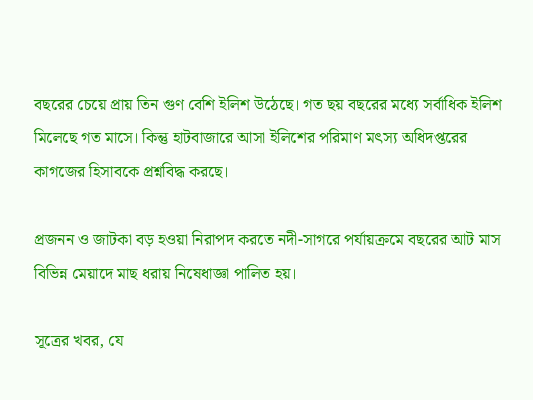বছরের চেয়ে প্রায় তিন গুণ বেশি ইলিশ উঠেছে। গত ছয় বছরের মধ্যে সর্বাধিক ইলিশ মিলেছে গত মাসে। কিন্তু হাটবাজারে আসা ইলিশের পরিমাণ মৎস্য অধিদপ্তরের কাগজের হিসাবকে প্রশ্নবিদ্ধ করছে।

প্রজনন ও জাটকা বড় হওয়া নিরাপদ করতে নদী-সাগরে পর্যায়ক্রমে বছরের আট মাস বিভিন্ন মেয়াদে মাছ ধরায় নিষেধাজ্ঞা পালিত হয়।

সূত্রের খবর, যে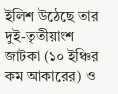ইলিশ উঠেছে তার দুই-তৃতীয়াংশ জাটকা (১০ ইঞ্চির কম আকারের) ও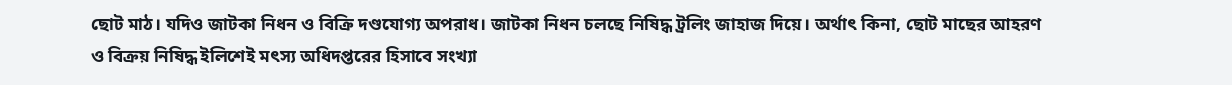ছোট মাঠ। যদিও জাটকা নিধন ও বিক্রি দণ্ডযোগ্য অপরাধ। জাটকা নিধন চলছে নিষিদ্ধ ট্রলিং জাহাজ দিয়ে। অর্থাৎ কিনা, ছোট মাছের আহরণ ও বিক্রয় নিষিদ্ধ ইলিশেই মৎস্য অধিদপ্তরের হিসাবে সংখ্যা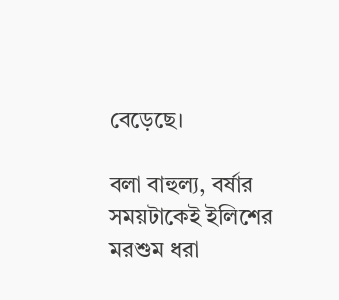বেড়েছে।

বলা বাহুল্য, বর্ষার সময়টাকেই ইলিশের মরশুম ধরা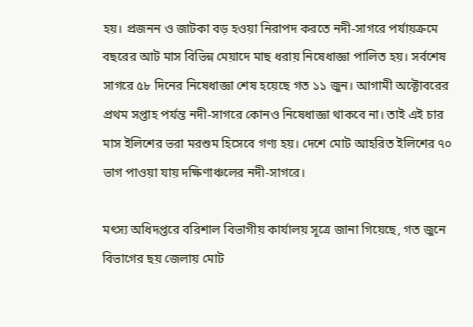হয়। প্রজনন ও জাটকা বড় হওয়া নিরাপদ করতে নদী-সাগরে পর্যায়ক্রমে বছরের আট মাস বিভিন্ন মেয়াদে মাছ ধরায় নিষেধাজ্ঞা পালিত হয়। সর্বশেষ সাগরে ৫৮ দিনের নিষেধাজ্ঞা শেষ হয়েছে গত ১১ জুন। আগামী অক্টোবরের প্রথম সপ্তাহ পর্যন্ত নদী-সাগরে কোনও নিষেধাজ্ঞা থাকবে না। তাই এই চার মাস ইলিশের ভরা মরশুম হিসেবে গণ্য হয়। দেশে মোট আহরিত ইলিশের ৭০ ভাগ পাওয়া যায় দক্ষিণাঞ্চলের নদী-সাগরে।

মৎস্য অধিদপ্তরে বরিশাল বিভাগীয় কার্যালয় সূত্রে জানা গিয়েছে, গত জুনে বিভাগের ছয় জেলায় মোট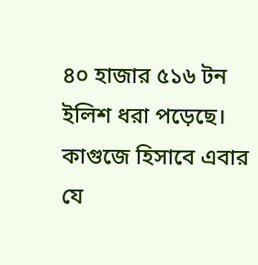৪০ হাজার ৫১৬ টন ইলিশ ধরা পড়েছে। কাগুজে হিসাবে এবার যে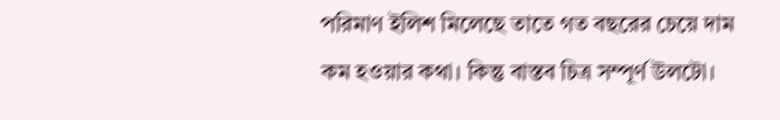পরিমাণ ইলিশ মিলেছে তাতে গত বছরের চেয়ে দাম কম হওয়ার কথা। কিন্তু বাস্তব চিত্র সম্পূর্ণ উলটো।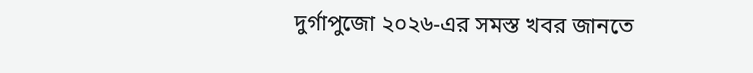দুর্গাপুজো ২০২৬-এর সমস্ত খবর জানতে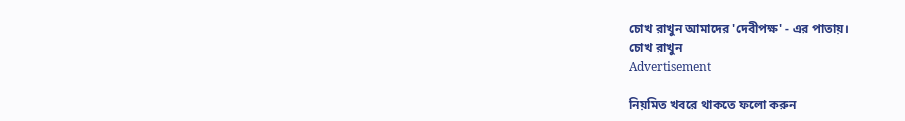চোখ রাখুন আমাদের 'দেবীপক্ষ' - এর পাতায়।
চোখ রাখুন
Advertisement

নিয়মিত খবরে থাকতে ফলো করুন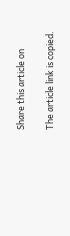Share this article on

The article link is copied.